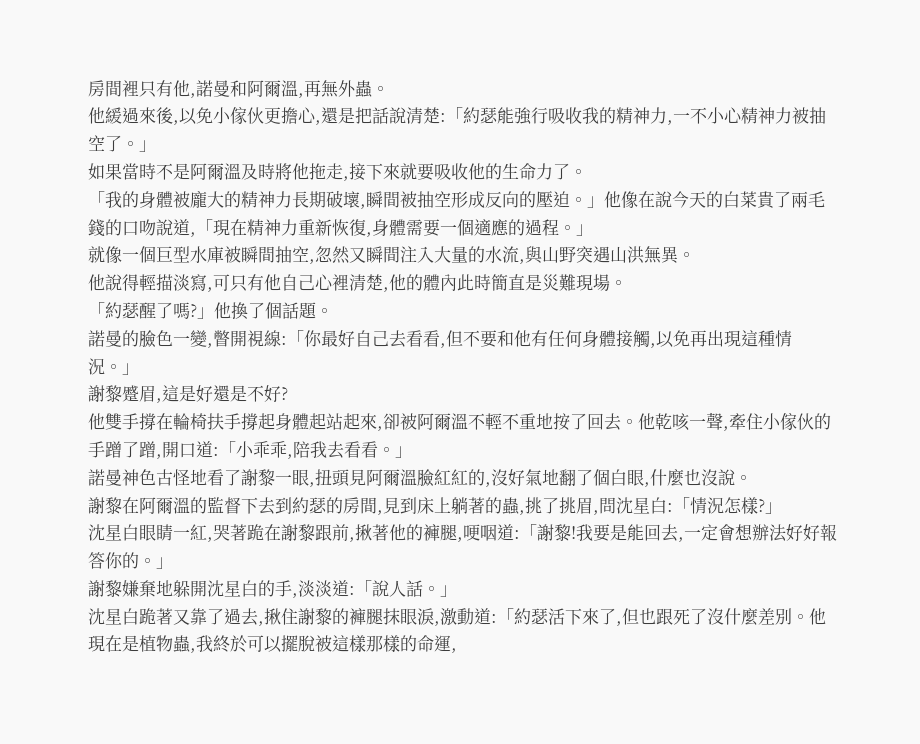房間裡只有他,諾曼和阿爾溫,再無外蟲。
他緩過來後,以免小傢伙更擔心,還是把話說清楚:「約瑟能強行吸收我的精神力,一不小心精神力被抽空了。」
如果當時不是阿爾溫及時將他拖走,接下來就要吸收他的生命力了。
「我的身體被龐大的精神力長期破壞,瞬間被抽空形成反向的壓迫。」他像在說今天的白菜貴了兩毛錢的口吻說道,「現在精神力重新恢復,身體需要一個適應的過程。」
就像一個巨型水庫被瞬間抽空,忽然又瞬間注入大量的水流,與山野突遇山洪無異。
他說得輕描淡寫,可只有他自己心裡清楚,他的體內此時簡直是災難現場。
「約瑟醒了嗎?」他換了個話題。
諾曼的臉色一變,瞥開視線:「你最好自己去看看,但不要和他有任何身體接觸,以免再出現這種情況。」
謝黎蹙眉,這是好還是不好?
他雙手撐在輪椅扶手撐起身體起站起來,卻被阿爾溫不輕不重地按了回去。他乾咳一聲,牽住小傢伙的手蹭了蹭,開口道:「小乖乖,陪我去看看。」
諾曼神色古怪地看了謝黎一眼,扭頭見阿爾溫臉紅紅的,沒好氣地翻了個白眼,什麼也沒說。
謝黎在阿爾溫的監督下去到約瑟的房間,見到床上躺著的蟲,挑了挑眉,問沈星白:「情況怎樣?」
沈星白眼睛一紅,哭著跪在謝黎跟前,揪著他的褲腿,哽咽道:「謝黎!我要是能回去,一定會想辦法好好報答你的。」
謝黎嫌棄地躲開沈星白的手,淡淡道:「說人話。」
沈星白跪著又靠了過去,揪住謝黎的褲腿抹眼淚,激動道:「約瑟活下來了,但也跟死了沒什麼差別。他現在是植物蟲,我終於可以擺脫被這樣那樣的命運,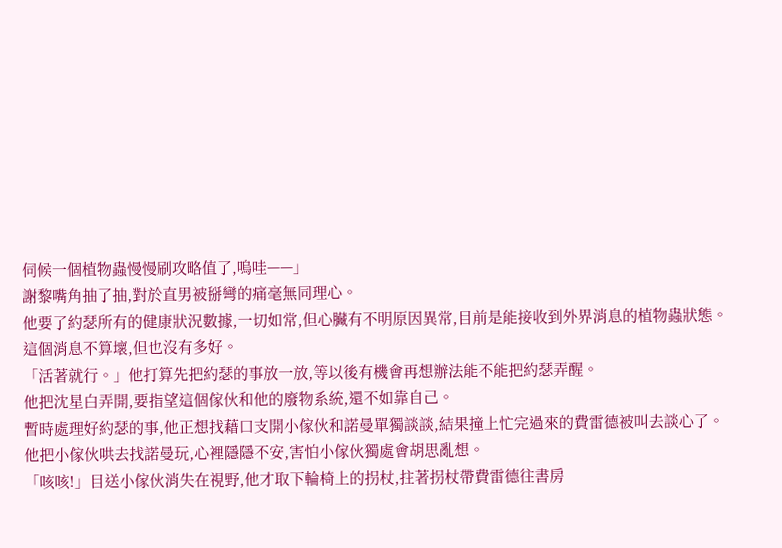伺候一個植物蟲慢慢刷攻略值了,嗚哇——」
謝黎嘴角抽了抽,對於直男被掰彎的痛毫無同理心。
他要了約瑟所有的健康狀況數據,一切如常,但心臟有不明原因異常,目前是能接收到外界消息的植物蟲狀態。
這個消息不算壞,但也沒有多好。
「活著就行。」他打算先把約瑟的事放一放,等以後有機會再想辦法能不能把約瑟弄醒。
他把沈星白弄開,要指望這個傢伙和他的廢物系統,還不如靠自己。
暫時處理好約瑟的事,他正想找藉口支開小傢伙和諾曼單獨談談,結果撞上忙完過來的費雷德被叫去談心了。
他把小傢伙哄去找諾曼玩,心裡隱隱不安,害怕小傢伙獨處會胡思亂想。
「咳咳!」目送小傢伙消失在視野,他才取下輪椅上的拐杖,拄著拐杖帶費雷德往書房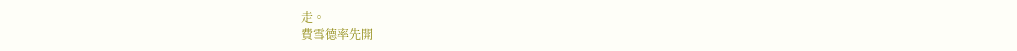走。
費雪德率先開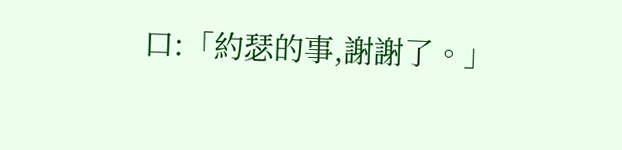口:「約瑟的事,謝謝了。」